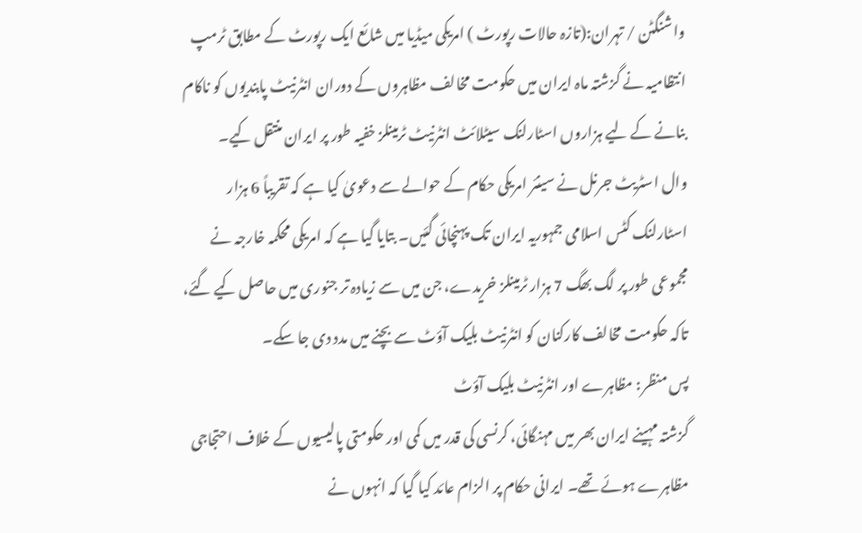واشنگٹن / تہران:(تازہ حالات رپورٹ ) امریکی میڈیا میں شائع ایک رپورٹ کے مطابق ٹرمپ انتظامیہ نے گزشتہ ماہ ایران میں حکومت مخالف مظاہروں کے دوران انٹرنیٹ پابندیوں کو ناکام بنانے کے لیے ہزاروں اسٹارلنک سیٹلائٹ انٹرنیٹ ٹرمینلز خفیہ طور پر ایران منتقل کیے۔
وال اسٹریٹ جرنل نے سینئر امریکی حکام کے حوالے سے دعویٰ کیا ہے کہ تقریباً 6 ہزار اسٹارلنک کٹس اسلامی جمہوریہ ایران تک پہنچائی گئیں۔ بتایا گیا ہے کہ امریکی محکمہ خارجہ نے مجموعی طور پر لگ بھگ 7 ہزار ٹرمینلز خریدے، جن میں سے زیادہ تر جنوری میں حاصل کیے گئے، تاکہ حکومت مخالف کارکنان کو انٹرنیٹ بلیک آؤٹ سے بچنے میں مدد دی جا سکے۔
پس منظر: مظاہرے اور انٹرنیٹ بلیک آؤٹ
گزشتہ مہینے ایران بھر میں مہنگائی، کرنسی کی قدر میں کمی اور حکومتی پالیسیوں کے خلاف احتجاجی مظاہرے ہوئے تھے۔ ایرانی حکام پر الزام عائد کیا گیا کہ انہوں نے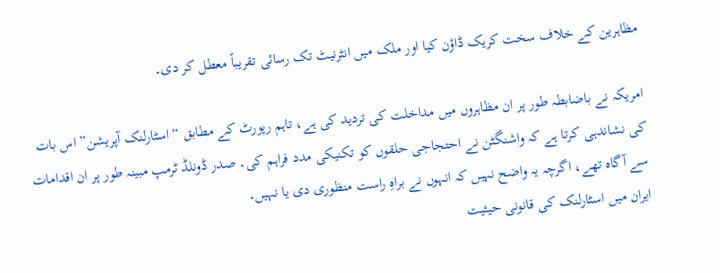مظاہرین کے خلاف سخت کریک ڈاؤن کیا اور ملک میں انٹرنیٹ تک رسائی تقریباً معطل کر دی۔

امریکہ نے باضابطہ طور پر ان مظاہروں میں مداخلت کی تردید کی ہے، تاہم رپورٹ کے مطابق “اسٹارلنک آپریشن” اس بات کی نشاندہی کرتا ہے کہ واشنگٹن نے احتجاجی حلقوں کو تکنیکی مدد فراہم کی۔ صدر ڈونلڈ ٹرمپ مبینہ طور پر ان اقدامات سے آگاہ تھے، اگرچہ یہ واضح نہیں کہ انہوں نے براہِ راست منظوری دی یا نہیں۔
ایران میں اسٹارلنک کی قانونی حیثیت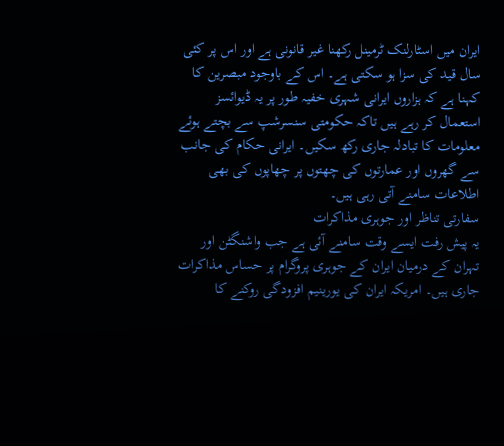ایران میں اسٹارلنک ٹرمینل رکھنا غیر قانونی ہے اور اس پر کئی سال قید کی سزا ہو سکتی ہے۔ اس کے باوجود مبصرین کا کہنا ہے کہ ہزاروں ایرانی شہری خفیہ طور پر یہ ڈیوائسز استعمال کر رہے ہیں تاکہ حکومتی سنسرشپ سے بچتے ہوئے معلومات کا تبادلہ جاری رکھ سکیں۔ ایرانی حکام کی جانب سے گھروں اور عمارتوں کی چھتوں پر چھاپوں کی بھی اطلاعات سامنے آتی رہی ہیں۔
سفارتی تناظر اور جوہری مذاکرات
یہ پیش رفت ایسے وقت سامنے آئی ہے جب واشنگٹن اور تہران کے درمیان ایران کے جوہری پروگرام پر حساس مذاکرات جاری ہیں۔ امریکہ ایران کی یورینیم افزودگی روکنے کا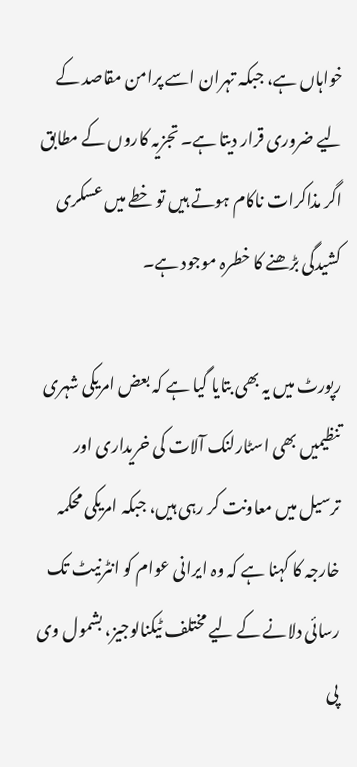خواہاں ہے، جبکہ تہران اسے پرامن مقاصد کے لیے ضروری قرار دیتا ہے۔ تجزیہ کاروں کے مطابق اگر مذاکرات ناکام ہوتے ہیں تو خطے میں عسکری کشیدگی بڑھنے کا خطرہ موجود ہے۔

رپورٹ میں یہ بھی بتایا گیا ہے کہ بعض امریکی شہری تنظیمیں بھی اسٹارلنک آلات کی خریداری اور ترسیل میں معاونت کر رہی ہیں، جبکہ امریکی محکمہ خارجہ کا کہنا ہے کہ وہ ایرانی عوام کو انٹرنیٹ تک رسائی دلانے کے لیے مختلف ٹیکنالوجیز، بشمول وی پی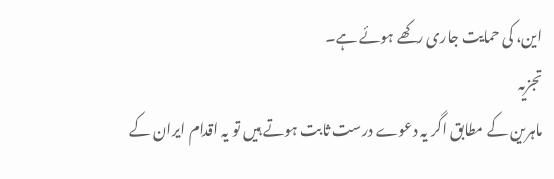این، کی حمایت جاری رکھے ہوئے ہے۔
تجزیہ
ماہرین کے مطابق اگر یہ دعوے درست ثابت ہوتے ہیں تو یہ اقدام ایران کے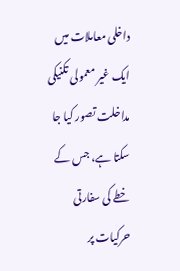داخلی معاملات میں ایک غیر معمولی تکنیکی مداخلت تصور کیا جا سکتا ہے، جس کے خطے کی سفارتی حرکیات پر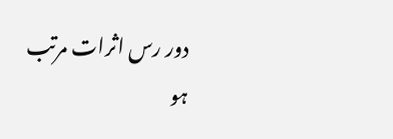دور رس اثرات مرتب ہو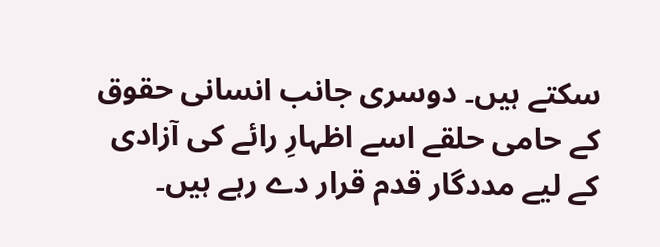سکتے ہیں۔ دوسری جانب انسانی حقوق کے حامی حلقے اسے اظہارِ رائے کی آزادی کے لیے مددگار قدم قرار دے رہے ہیں۔